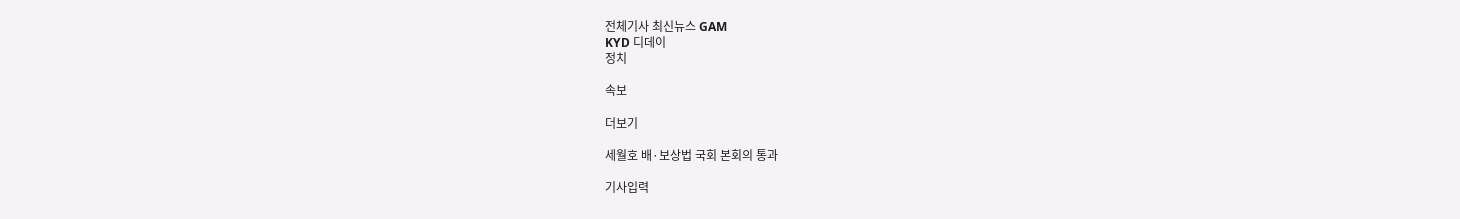전체기사 최신뉴스 GAM
KYD 디데이
정치

속보

더보기

세월호 배·보상법 국회 본회의 통과

기사입력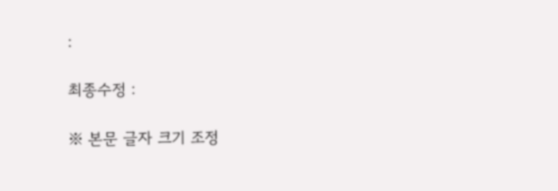:

최종수정 :

※ 본문 글자 크기 조정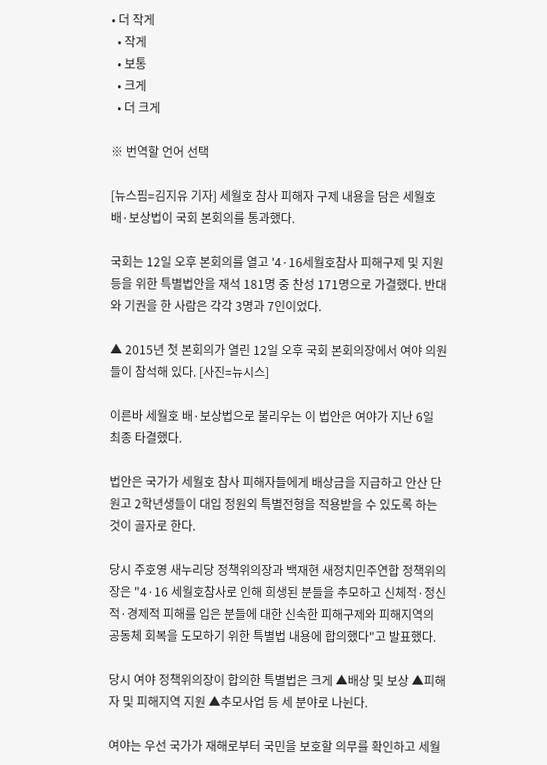• 더 작게
  • 작게
  • 보통
  • 크게
  • 더 크게

※ 번역할 언어 선택

[뉴스핌=김지유 기자] 세월호 참사 피해자 구제 내용을 담은 세월호 배·보상법이 국회 본회의를 통과했다.

국회는 12일 오후 본회의를 열고 '4·16세월호참사 피해구제 및 지원 등을 위한 특별법안을 재석 181명 중 찬성 171명으로 가결했다. 반대와 기권을 한 사람은 각각 3명과 7인이었다.

▲ 2015년 첫 본회의가 열린 12일 오후 국회 본회의장에서 여야 의원들이 참석해 있다. [사진=뉴시스]

이른바 세월호 배·보상법으로 불리우는 이 법안은 여야가 지난 6일 최종 타결했다.

법안은 국가가 세월호 참사 피해자들에게 배상금을 지급하고 안산 단원고 2학년생들이 대입 정원외 특별전형을 적용받을 수 있도록 하는 것이 골자로 한다.

당시 주호영 새누리당 정책위의장과 백재현 새정치민주연합 정책위의장은 "4·16 세월호참사로 인해 희생된 분들을 추모하고 신체적·정신적·경제적 피해를 입은 분들에 대한 신속한 피해구제와 피해지역의 공동체 회복을 도모하기 위한 특별법 내용에 합의했다"고 발표했다.

당시 여야 정책위의장이 합의한 특별법은 크게 ▲배상 및 보상 ▲피해자 및 피해지역 지원 ▲추모사업 등 세 분야로 나뉜다.

여야는 우선 국가가 재해로부터 국민을 보호할 의무를 확인하고 세월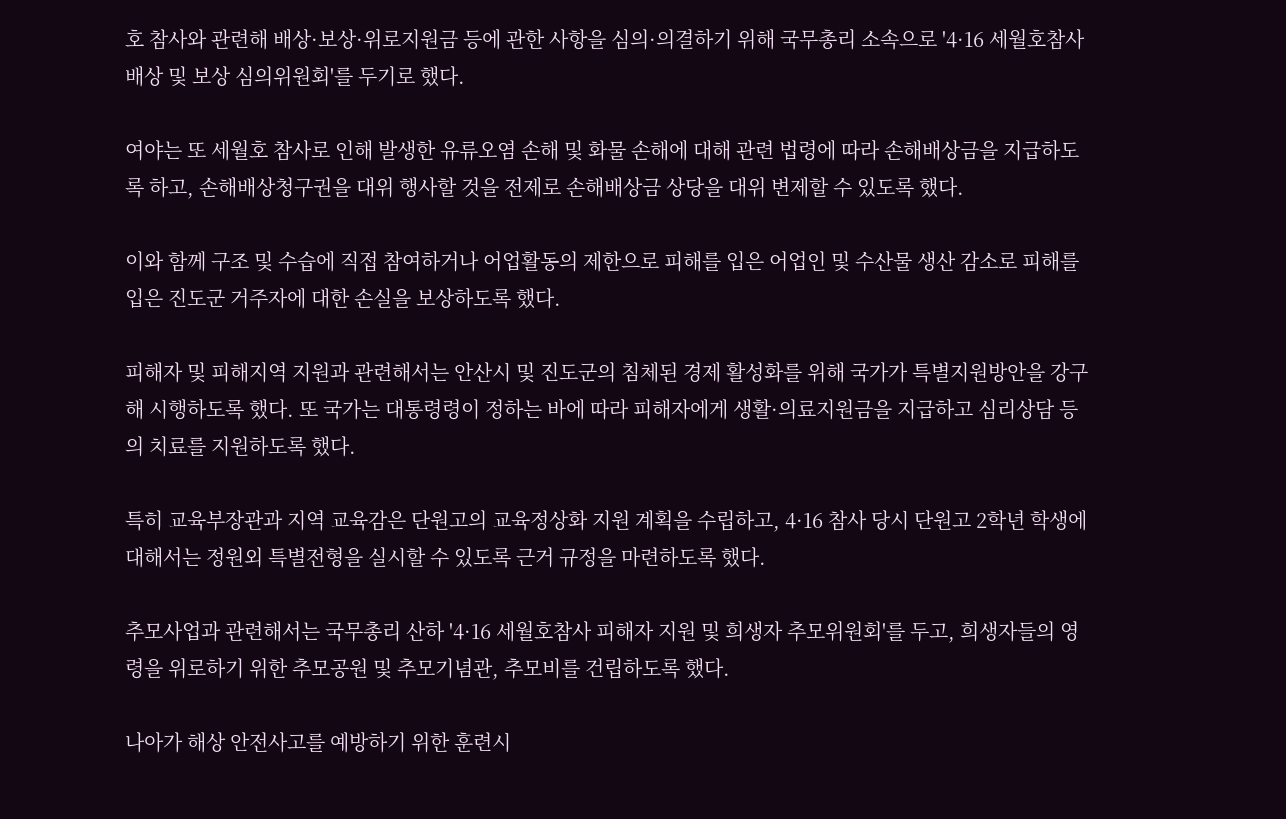호 참사와 관련해 배상·보상·위로지원금 등에 관한 사항을 심의·의결하기 위해 국무총리 소속으로 '4·16 세월호참사 배상 및 보상 심의위원회'를 두기로 했다.

여야는 또 세월호 참사로 인해 발생한 유류오염 손해 및 화물 손해에 대해 관련 법령에 따라 손해배상금을 지급하도록 하고, 손해배상청구권을 대위 행사할 것을 전제로 손해배상금 상당을 대위 변제할 수 있도록 했다.

이와 함께 구조 및 수습에 직접 참여하거나 어업활동의 제한으로 피해를 입은 어업인 및 수산물 생산 감소로 피해를 입은 진도군 거주자에 대한 손실을 보상하도록 했다.

피해자 및 피해지역 지원과 관련해서는 안산시 및 진도군의 침체된 경제 활성화를 위해 국가가 특별지원방안을 강구해 시행하도록 했다. 또 국가는 대통령령이 정하는 바에 따라 피해자에게 생활·의료지원금을 지급하고 심리상담 등의 치료를 지원하도록 했다.

특히 교육부장관과 지역 교육감은 단원고의 교육정상화 지원 계획을 수립하고, 4·16 참사 당시 단원고 2학년 학생에 대해서는 정원외 특별전형을 실시할 수 있도록 근거 규정을 마련하도록 했다.

추모사업과 관련해서는 국무총리 산하 '4·16 세월호참사 피해자 지원 및 희생자 추모위원회'를 두고, 희생자들의 영령을 위로하기 위한 추모공원 및 추모기념관, 추모비를 건립하도록 했다.

나아가 해상 안전사고를 예방하기 위한 훈련시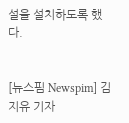설을 설치하도록 했다.


[뉴스핌 Newspim] 김지유 기자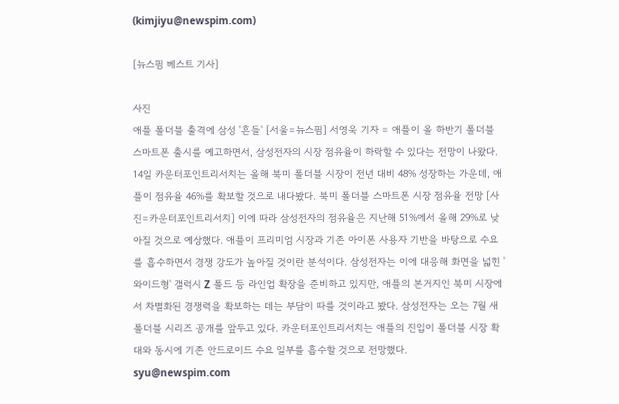(kimjiyu@newspim.com)

[뉴스핌 베스트 기사]

사진
애플 폴더블 출격에 삼성 '흔들' [서울=뉴스핌] 서영욱 기자 = 애플이 올 하반기 폴더블 스마트폰 출시를 예고하면서, 삼성전자의 시장 점유율이 하락할 수 있다는 전망이 나왔다. 14일 카운터포인트리서치는 올해 북미 폴더블 시장이 전년 대비 48% 성장하는 가운데, 애플이 점유율 46%를 확보할 것으로 내다봤다. 북미 폴더블 스마트폰 시장 점유율 전망 [사진=카운터포인트리서치] 이에 따라 삼성전자의 점유율은 지난해 51%에서 올해 29%로 낮아질 것으로 예상했다. 애플이 프리미엄 시장과 기존 아이폰 사용자 기반을 바탕으로 수요를 흡수하면서 경쟁 강도가 높아질 것이란 분석이다. 삼성전자는 이에 대응해 화면을 넓힌 '와이드형' 갤럭시 Z 폴드 등 라인업 확장을 준비하고 있지만, 애플의 본거지인 북미 시장에서 차별화된 경쟁력을 확보하는 데는 부담이 따를 것이라고 봤다. 삼성전자는 오는 7월 새 폴더블 시리즈 공개를 앞두고 있다. 카운터포인트리서치는 애플의 진입이 폴더블 시장 확대와 동시에 기존 안드로이드 수요 일부를 흡수할 것으로 전망했다. syu@newspim.com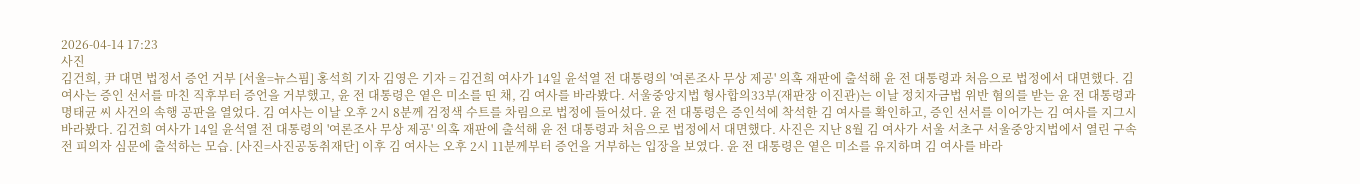2026-04-14 17:23
사진
김건희, 尹 대면 법정서 증언 거부 [서울=뉴스핌] 홍석희 기자 김영은 기자 = 김건희 여사가 14일 윤석열 전 대통령의 '여론조사 무상 제공' 의혹 재판에 출석해 윤 전 대통령과 처음으로 법정에서 대면했다. 김 여사는 증인 선서를 마친 직후부터 증언을 거부했고, 윤 전 대통령은 옅은 미소를 띤 채, 김 여사를 바라봤다. 서울중앙지법 형사합의33부(재판장 이진관)는 이날 정치자금법 위반 혐의를 받는 윤 전 대통령과 명태균 씨 사건의 속행 공판을 열었다. 김 여사는 이날 오후 2시 8분께 검정색 수트를 차림으로 법정에 들어섰다. 윤 전 대통령은 증인석에 착석한 김 여사를 확인하고, 증인 선서를 이어가는 김 여사를 지그시 바라봤다. 김건희 여사가 14일 윤석열 전 대통령의 '여론조사 무상 제공' 의혹 재판에 출석해 윤 전 대통령과 처음으로 법정에서 대면했다. 사진은 지난 8월 김 여사가 서울 서초구 서울중앙지법에서 열린 구속 전 피의자 심문에 출석하는 모습. [사진=사진공동취재단] 이후 김 여사는 오후 2시 11분께부터 증언을 거부하는 입장을 보였다. 윤 전 대통령은 옅은 미소를 유지하며 김 여사를 바라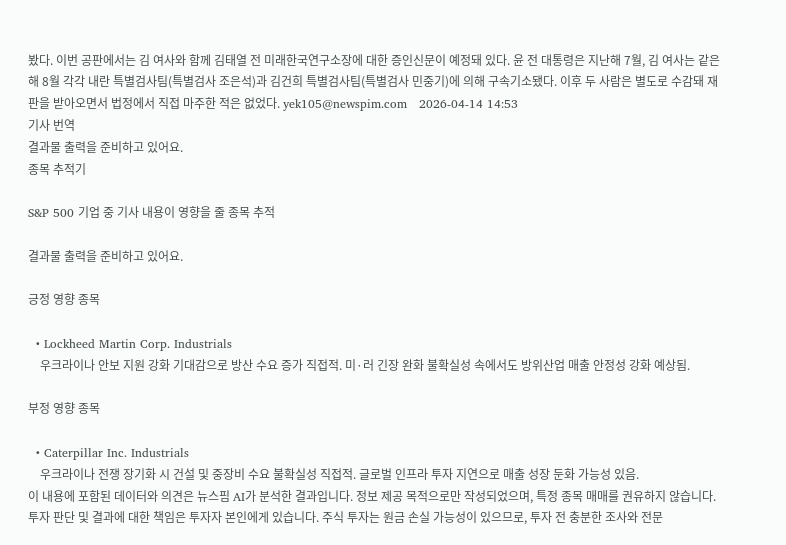봤다. 이번 공판에서는 김 여사와 함께 김태열 전 미래한국연구소장에 대한 증인신문이 예정돼 있다. 윤 전 대통령은 지난해 7월, 김 여사는 같은 해 8월 각각 내란 특별검사팀(특별검사 조은석)과 김건희 특별검사팀(특별검사 민중기)에 의해 구속기소됐다. 이후 두 사람은 별도로 수감돼 재판을 받아오면서 법정에서 직접 마주한 적은 없었다. yek105@newspim.com   2026-04-14 14:53
기사 번역
결과물 출력을 준비하고 있어요.
종목 추적기

S&P 500 기업 중 기사 내용이 영향을 줄 종목 추적

결과물 출력을 준비하고 있어요.

긍정 영향 종목

  • Lockheed Martin Corp. Industrials
    우크라이나 안보 지원 강화 기대감으로 방산 수요 증가 직접적. 미·러 긴장 완화 불확실성 속에서도 방위산업 매출 안정성 강화 예상됨.

부정 영향 종목

  • Caterpillar Inc. Industrials
    우크라이나 전쟁 장기화 시 건설 및 중장비 수요 불확실성 직접적. 글로벌 인프라 투자 지연으로 매출 성장 둔화 가능성 있음.
이 내용에 포함된 데이터와 의견은 뉴스핌 AI가 분석한 결과입니다. 정보 제공 목적으로만 작성되었으며, 특정 종목 매매를 권유하지 않습니다. 투자 판단 및 결과에 대한 책임은 투자자 본인에게 있습니다. 주식 투자는 원금 손실 가능성이 있으므로, 투자 전 충분한 조사와 전문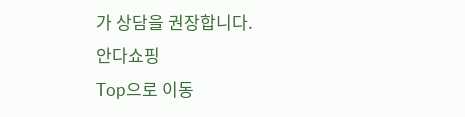가 상담을 권장합니다.
안다쇼핑
Top으로 이동